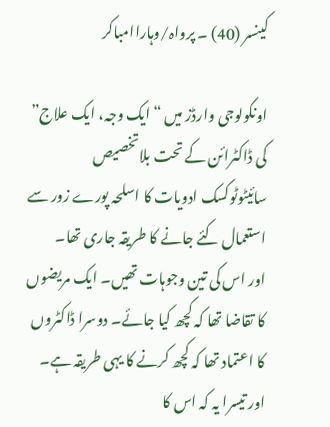کینسر (40) ۔ پرواہ/وہاراامباکر

اونکولوجی وارڈز میں “ایک وجہ، ایک علاج” کی ڈاکٹرائن کے تحت بلاتخصیص سائیٹوٹوکسک ادویات کا اسلحہ پورے زور سے استعمال کئے جانے کا طریقہ جاری تھا۔
اور اس کی تین وجوہات تھیں۔ ایک مریضوں کا تقاضا تھا کہ کچھ کیا جائے۔ دوسرا ڈاکٹروں کا اعتماد تھا کہ کچھ کرنے کا یہی طریقہ ہے۔ اور تیسرا یہ کہ اس کا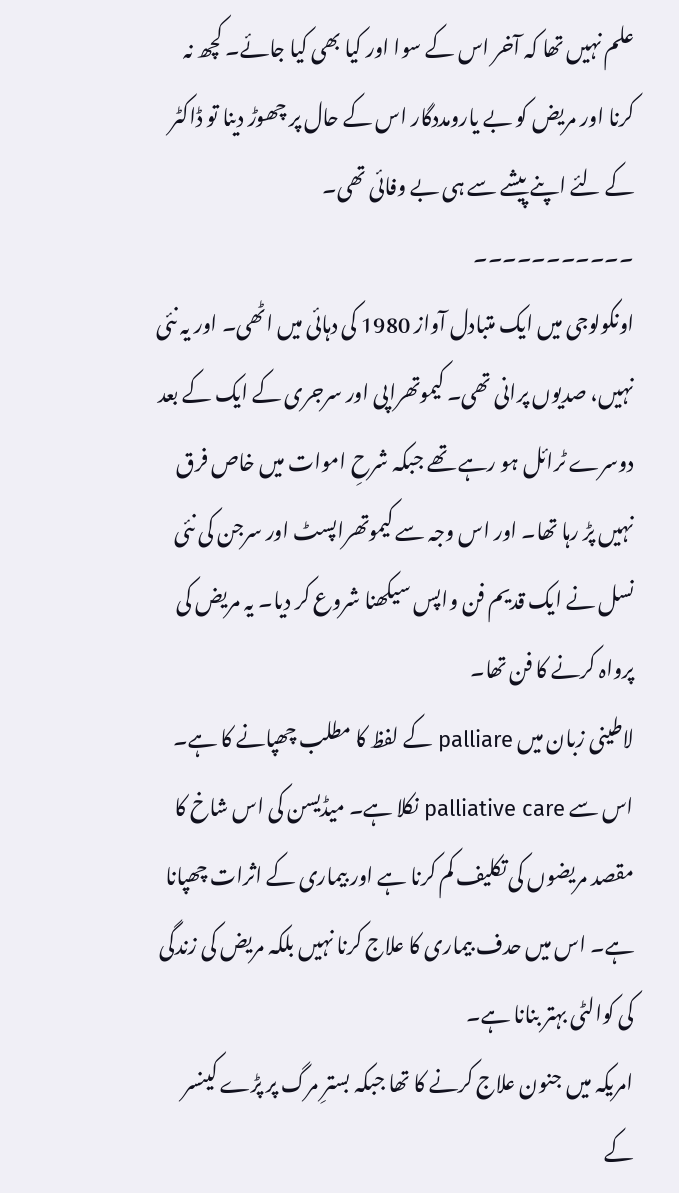علم نہیں تھا کہ آخر اس کے سوا اور کیا بھی کیا جائے۔ کچھ نہ کرنا اور مریض کو بے یارومددگار اس کے حال پر چھوڑ دینا تو ڈاکٹر کے لئے اپنے پیشے سے ہی بے وفائی تھی۔
۔۔۔۔۔۔۔۔۔۔۔
اونکولوجی میں ایک متبادل آواز 1980 کی دہائی میں اٹھی۔ اور یہ نئی نہیں، صدیوں پرانی تھی۔ کیموتھراپی اور سرجری کے ایک کے بعد دوسرے ٹرائل ہو رہے تھے جبکہ شرحِ اموات میں خاص فرق نہیں پڑ رہا تھا۔ اور اس وجہ سے کیموتھراپسٹ اور سرجن کی نئی نسل نے ایک قدیم فن واپس سیکھنا شروع کر دیا۔ یہ مریض کی پرواہ کرنے کا فن تھا۔
لاطینی زبان میں palliare کے لفظ کا مطلب چھپانے کا ہے۔ اس سے palliative care نکلا ہے۔ میڈیسن کی اس شاخ کا مقصد مریضوں کی تکلیف کم کرنا ہے اور بیماری کے اثرات چھپانا ہے۔ اس میں حدف بیماری کا علاج کرنا نہیں بلکہ مریض کی زندگی کی کوالٹی بہتر بنانا ہے۔
امریکہ میں جنون علاج کرنے کا تھا جبکہ بسترِ مرگ پر پڑے کینسر کے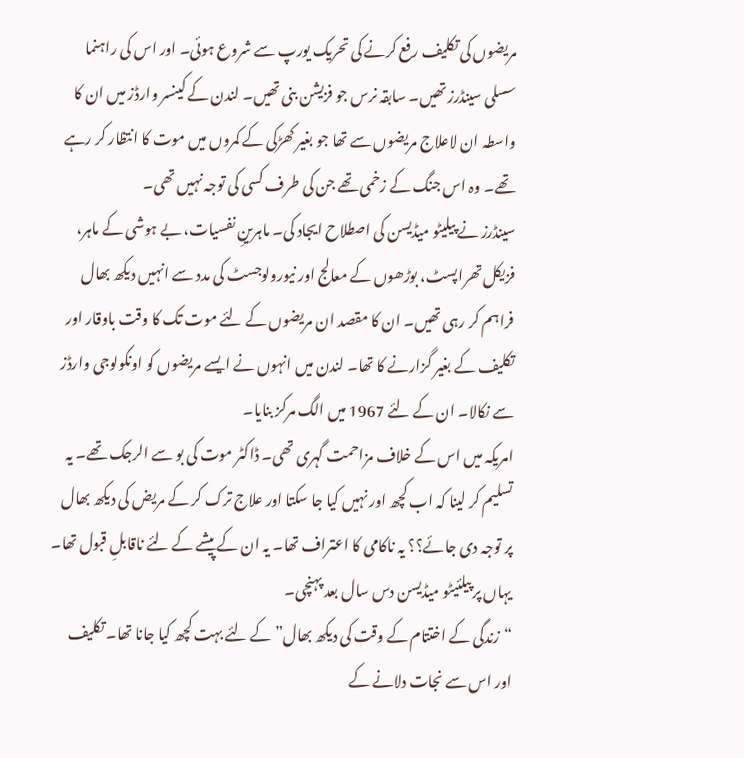مریضوں کی تکلیف رفع کرنے کی تحریک یورپ سے شروع ہوئی۔ اور اس کی راہنما سسلی سینڈرز تھیں۔ سابقہ نرس جو فزیشن بنی تھیں۔ لندن کے کینسر وارڈز میں ان کا واسطہ ان لاعلاج مریضوں سے تھا جو بغیر کھڑکی کے کمروں میں موت کا انتظار کر رہے تھے۔ وہ اس جنگ کے زخمی تھے جن کی طرف کسی کی توجہ نہیں تھی۔
سینڈرز نے پیلیٹو میڈیسن کی اصطلاح ایجاد کی۔ ماہرینِ نفسیات، بے ہوشی کے ماہر، فزیکل تھراپسٹ، بوڑھوں کے معالج اور نیورولوجسٹ کی مدد سے انہیں دیکھ بھال فراہم کر رہی تھیں۔ ان کا مقصد ان مریضوں کے لئے موت تک کا وقت باوقار اور تکلیف کے بغیر گزارنے کا تھا۔ لندن میں انہوں نے ایسے مریضوں کو اونکولوجی وارڈز سے نکالا۔ ان کے لئے 1967 میں الگ مرکز بنایا۔
امریکہ میں اس کے خلاف مزاحمت گہری تھی۔ ڈاکٹر موت کی بو سے الرجک تھے۔ یہ تسلیم کر لینا کہ اب کچھ اور نہیں کیا جا سکتا اور علاج ترک کر کے مریض کی دیکھ بھال پر توجہ دی جائے؟؟ یہ ناکامی کا اعتراف تھا۔ یہ ان کے پیشے کے لئے ناقابلِ قبول تھا۔ یہاں پر پیلئیٹو میڈیسن دس سال بعد پہنچی۔
“زندگی کے اختتام کے وقت کی دیکھ بھال” کے لئے بہت کچھ کیا جانا تھا۔ تکلیف اور اس سے نجات دلانے کے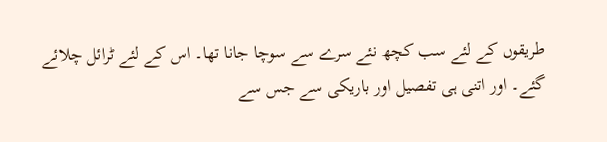طریقوں کے لئے سب کچھ نئے سرے سے سوچا جانا تھا۔ اس کے لئے ٹرائل چلائے گئے۔ اور اتنی ہی تفصیل اور باریکی سے جس سے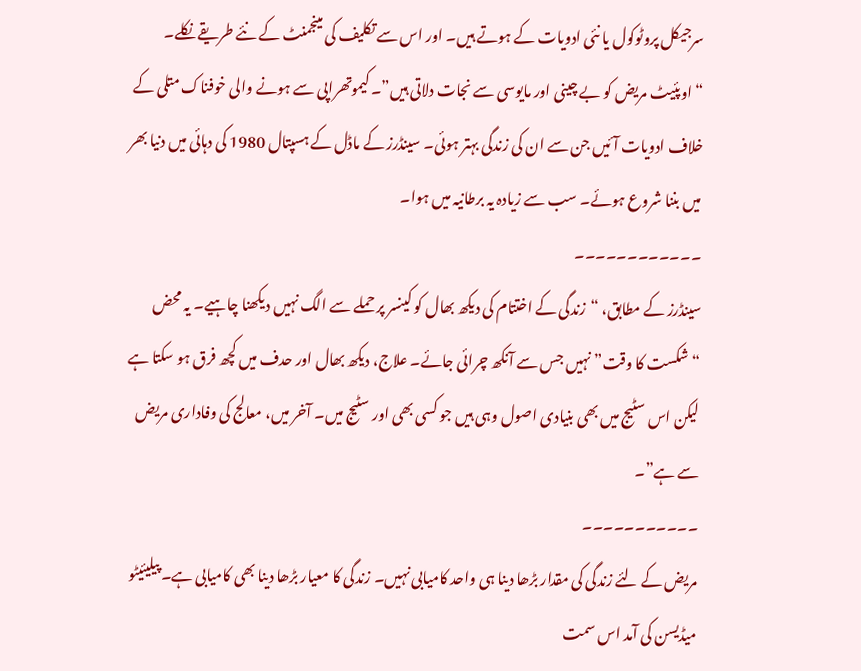سرجیکل پروٹوکول یا نئی ادویات کے ہوتے ہیں۔ اور اس سے تکلیف کی مینجمنٹ کے نئے طریقے نکلے۔
“اوپئیٹ مریض کو بے چینی اور مایوسی سے نجات دلاتی ہیں”۔ کیموتھراپی سے ہونے والی خوفناک متلی کے خلاف ادویات آئیں جن سے ان کی زندگی بہتر ہوئی۔ سینڈرز کے ماڈل کے ہسپتال 1980 کی دہائی میں دنیا بھر میں بننا شروع ہوئے۔ سب سے زیادہ یہ برطانیہ میں ہوا۔
۔۔۔۔۔۔۔۔۔۔۔۔
سینڈرز کے مطابق، “زندگی کے اختتام کی دیکھ بھال کو کینسر پر حملے سے الگ نہیں دیکھنا چاہیے۔ یہ محض “شکست کا وقت” نہیں جس سے آنکھ چرائی جائے۔ علاج، دیکھ بھال اور حدف میں کچھ فرق ہو سکتا ہے لیکن اس سٹیج میں بھی بنیادی اصول وہی ہیں جو کسی بھی اور سٹیج میں۔ آخر میں، معالج کی وفاداری مریض سے ہے”۔
۔۔۔۔۔۔۔۔۔۔۔
مریض کے لئے زندگی کی مقدار بڑھا دینا ہی واحد کامیابی نہیں۔ زندگی کا معیار بڑھا دینا بھی کامیابی ہے۔ پیلیئیٹو میڈیسن کی آمد اس سمت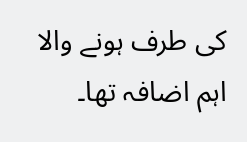کی طرف ہونے والا اہم اضافہ تھا۔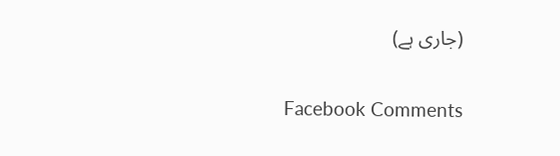(جاری ہے)

Facebook Comments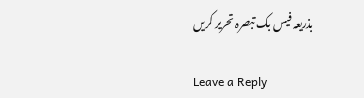بذریعہ فیس بک تبصرہ تحریر کریں

Leave a Reply